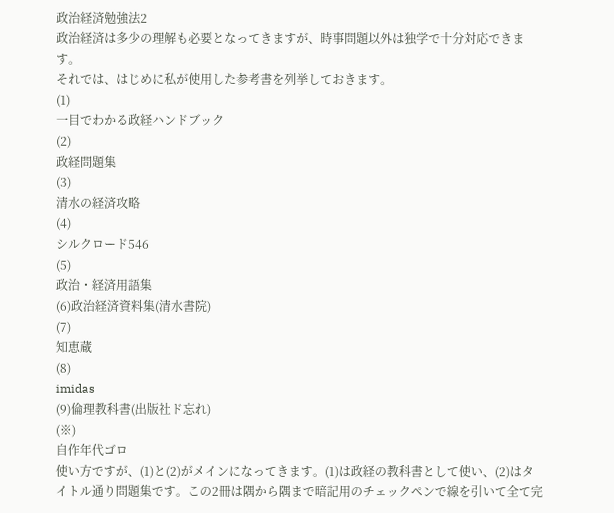政治経済勉強法2
政治経済は多少の理解も必要となってきますが、時事問題以外は独学で十分対応できます。
それでは、はじめに私が使用した参考書を列挙しておきます。
(1)
一目でわかる政経ハンドブック
(2)
政経問題集
(3)
清水の経済攻略
(4)
シルクロード546
(5)
政治・経済用語集
(6)政治経済資料集(清水書院)
(7)
知恵蔵
(8)
imidas
(9)倫理教科書(出版社ド忘れ)
(※)
自作年代ゴロ
使い方ですが、(1)と(2)がメインになってきます。(1)は政経の教科書として使い、(2)はタイトル通り問題集です。この2冊は隅から隅まで暗記用のチェックペンで線を引いて全て完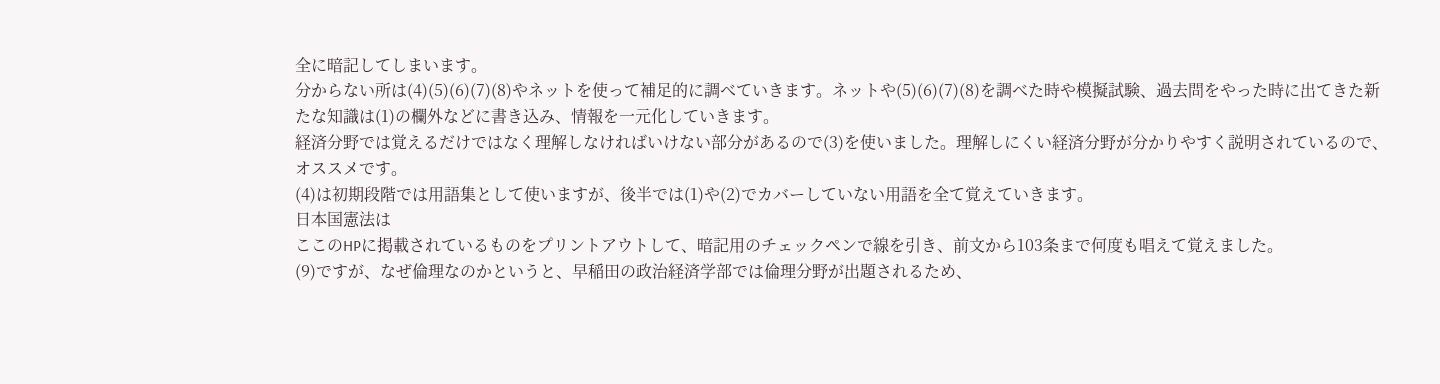全に暗記してしまいます。
分からない所は(4)(5)(6)(7)(8)やネットを使って補足的に調べていきます。ネットや(5)(6)(7)(8)を調べた時や模擬試験、過去問をやった時に出てきた新たな知識は(1)の欄外などに書き込み、情報を一元化していきます。
経済分野では覚えるだけではなく理解しなければいけない部分があるので(3)を使いました。理解しにくい経済分野が分かりやすく説明されているので、オススメです。
(4)は初期段階では用語集として使いますが、後半では(1)や(2)でカバーしていない用語を全て覚えていきます。
日本国憲法は
ここのHPに掲載されているものをプリントアウトして、暗記用のチェックペンで線を引き、前文から103条まで何度も唱えて覚えました。
(9)ですが、なぜ倫理なのかというと、早稲田の政治経済学部では倫理分野が出題されるため、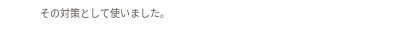その対策として使いました。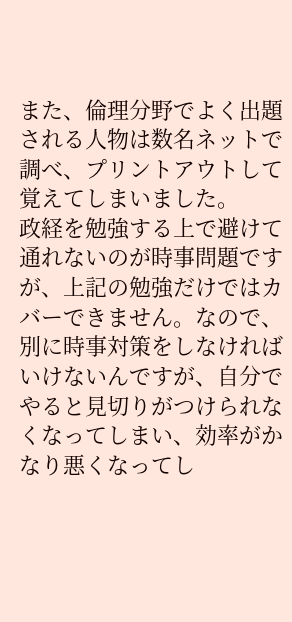また、倫理分野でよく出題される人物は数名ネットで調べ、プリントアウトして覚えてしまいました。
政経を勉強する上で避けて通れないのが時事問題ですが、上記の勉強だけではカバーできません。なので、別に時事対策をしなければいけないんですが、自分でやると見切りがつけられなくなってしまい、効率がかなり悪くなってし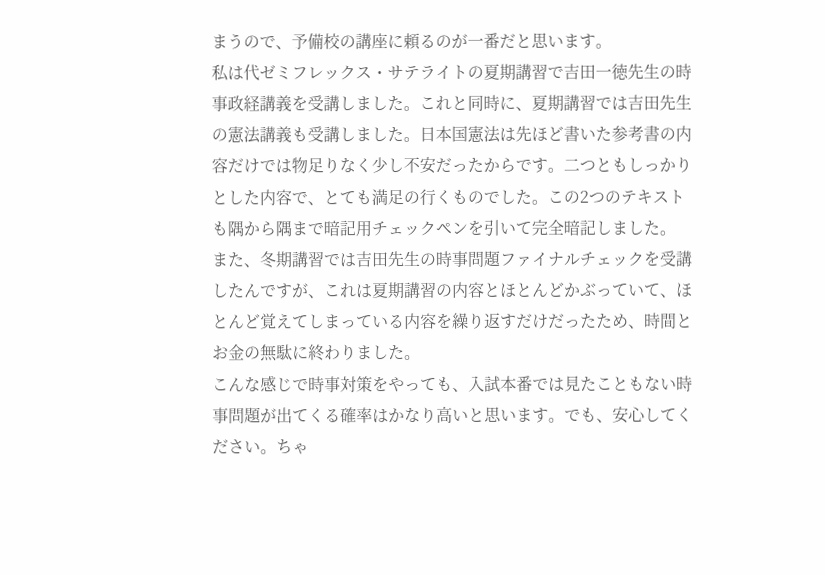まうので、予備校の講座に頼るのが一番だと思います。
私は代ゼミフレックス・サテライトの夏期講習で吉田一徳先生の時事政経講義を受講しました。これと同時に、夏期講習では吉田先生の憲法講義も受講しました。日本国憲法は先ほど書いた参考書の内容だけでは物足りなく少し不安だったからです。二つともしっかりとした内容で、とても満足の行くものでした。この2つのテキストも隅から隅まで暗記用チェックペンを引いて完全暗記しました。
また、冬期講習では吉田先生の時事問題ファイナルチェックを受講したんですが、これは夏期講習の内容とほとんどかぶっていて、ほとんど覚えてしまっている内容を繰り返すだけだったため、時間とお金の無駄に終わりました。
こんな感じで時事対策をやっても、入試本番では見たこともない時事問題が出てくる確率はかなり高いと思います。でも、安心してください。ちゃ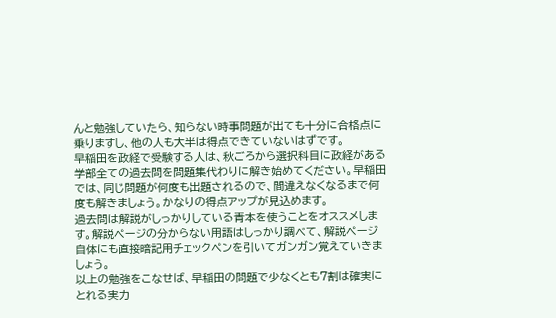んと勉強していたら、知らない時事問題が出ても十分に合格点に乗りますし、他の人も大半は得点できていないはずです。
早稲田を政経で受験する人は、秋ごろから選択科目に政経がある学部全ての過去問を問題集代わりに解き始めてください。早稲田では、同じ問題が何度も出題されるので、間違えなくなるまで何度も解きましょう。かなりの得点アップが見込めます。
過去問は解説がしっかりしている青本を使うことをオススメします。解説ページの分からない用語はしっかり調べて、解説ページ自体にも直接暗記用チェックペンを引いてガンガン覚えていきましょう。
以上の勉強をこなせば、早稲田の問題で少なくとも7割は確実にとれる実力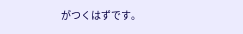がつくはずです。